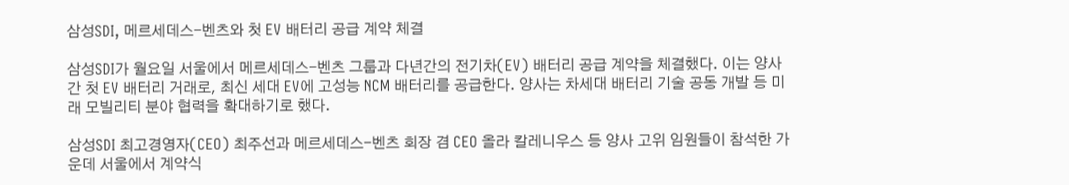삼성SDI, 메르세데스-벤츠와 첫 EV 배터리 공급 계약 체결

삼성SDI가 월요일 서울에서 메르세데스-벤츠 그룹과 다년간의 전기차(EV) 배터리 공급 계약을 체결했다. 이는 양사 간 첫 EV 배터리 거래로, 최신 세대 EV에 고성능 NCM 배터리를 공급한다. 양사는 차세대 배터리 기술 공동 개발 등 미래 모빌리티 분야 협력을 확대하기로 했다.

삼성SDI 최고경영자(CEO) 최주선과 메르세데스-벤츠 회장 겸 CEO 올라 칼레니우스 등 양사 고위 임원들이 참석한 가운데 서울에서 계약식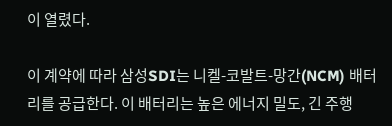이 열렸다.

이 계약에 따라 삼성SDI는 니켈-코발트-망간(NCM) 배터리를 공급한다. 이 배터리는 높은 에너지 밀도, 긴 주행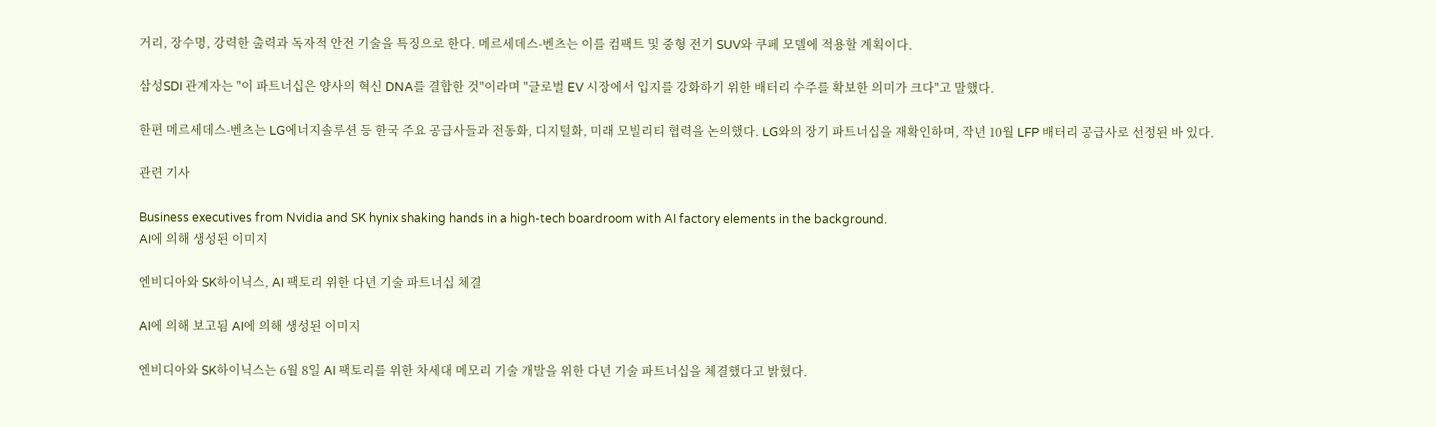거리, 장수명, 강력한 출력과 독자적 안전 기술을 특징으로 한다. 메르세데스-벤츠는 이를 컴팩트 및 중형 전기 SUV와 쿠페 모델에 적용할 계획이다.

삼성SDI 관계자는 "이 파트너십은 양사의 혁신 DNA를 결합한 것"이라며 "글로벌 EV 시장에서 입지를 강화하기 위한 배터리 수주를 확보한 의미가 크다"고 말했다.

한편 메르세데스-벤츠는 LG에너지솔루션 등 한국 주요 공급사들과 전동화, 디지털화, 미래 모빌리티 협력을 논의했다. LG와의 장기 파트너십을 재확인하며, 작년 10월 LFP 배터리 공급사로 선정된 바 있다.

관련 기사

Business executives from Nvidia and SK hynix shaking hands in a high-tech boardroom with AI factory elements in the background.
AI에 의해 생성된 이미지

엔비디아와 SK하이닉스, AI 팩토리 위한 다년 기술 파트너십 체결

AI에 의해 보고됨 AI에 의해 생성된 이미지

엔비디아와 SK하이닉스는 6월 8일 AI 팩토리를 위한 차세대 메모리 기술 개발을 위한 다년 기술 파트너십을 체결했다고 밝혔다.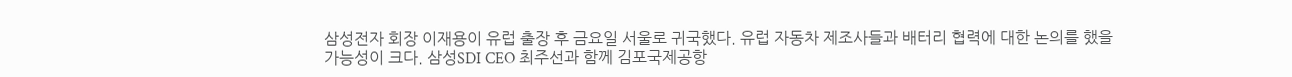삼성전자 회장 이재용이 유럽 출장 후 금요일 서울로 귀국했다. 유럽 자동차 제조사들과 배터리 협력에 대한 논의를 했을 가능성이 크다. 삼성SDI CEO 최주선과 함께 김포국제공항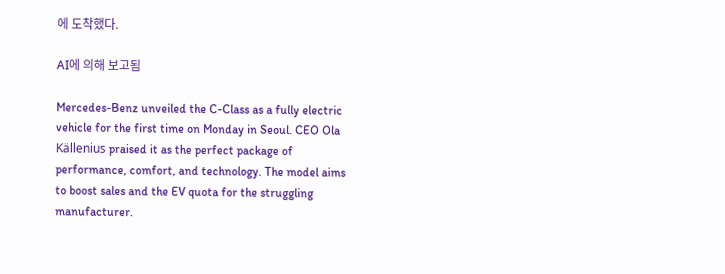에 도착했다.

AI에 의해 보고됨

Mercedes-Benz unveiled the C-Class as a fully electric vehicle for the first time on Monday in Seoul. CEO Ola Källenius praised it as the perfect package of performance, comfort, and technology. The model aims to boost sales and the EV quota for the struggling manufacturer.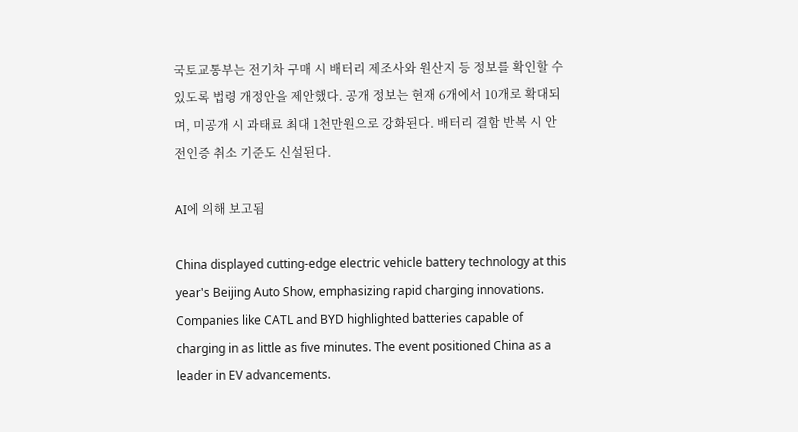국토교통부는 전기차 구매 시 배터리 제조사와 원산지 등 정보를 확인할 수 있도록 법령 개정안을 제안했다. 공개 정보는 현재 6개에서 10개로 확대되며, 미공개 시 과태료 최대 1천만원으로 강화된다. 배터리 결함 반복 시 안전인증 취소 기준도 신설된다.

AI에 의해 보고됨

China displayed cutting-edge electric vehicle battery technology at this year's Beijing Auto Show, emphasizing rapid charging innovations. Companies like CATL and BYD highlighted batteries capable of charging in as little as five minutes. The event positioned China as a leader in EV advancements.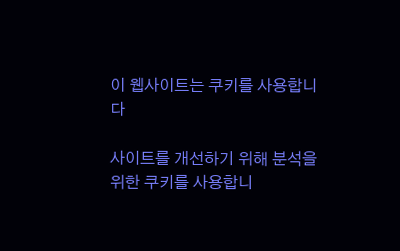이 웹사이트는 쿠키를 사용합니다

사이트를 개선하기 위해 분석을 위한 쿠키를 사용합니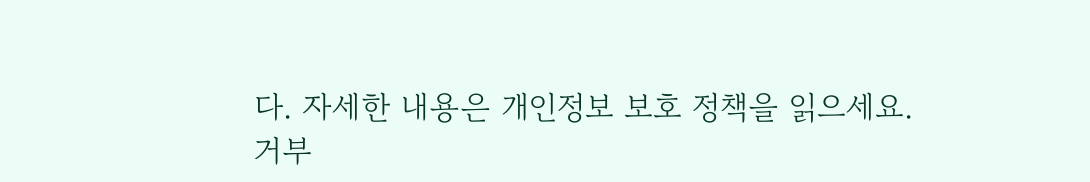다. 자세한 내용은 개인정보 보호 정책을 읽으세요.
거부